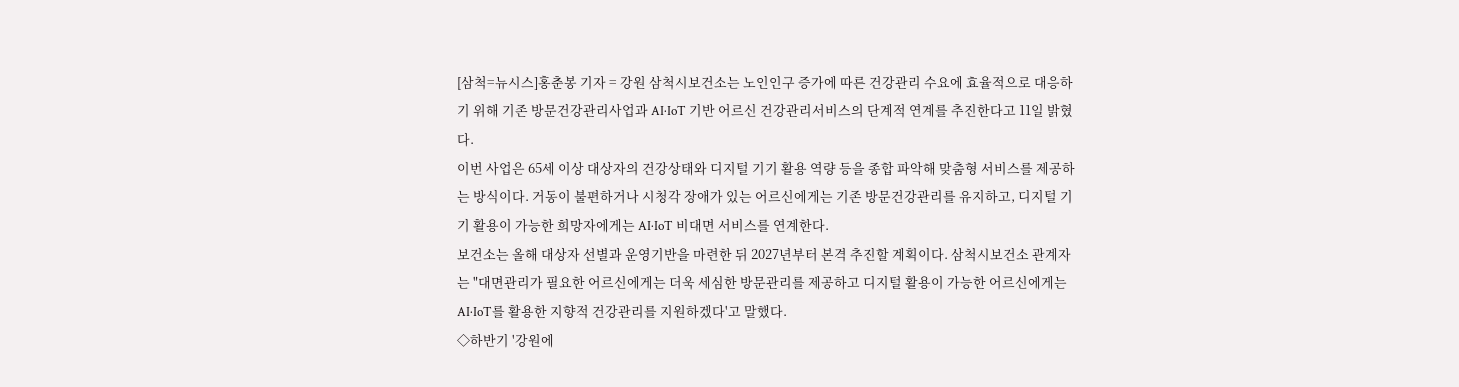[삼척=뉴시스]홍춘봉 기자 = 강원 삼척시보건소는 노인인구 증가에 따른 건강관리 수요에 효율적으로 대응하기 위해 기존 방문건강관리사업과 AI·IoT 기반 어르신 건강관리서비스의 단계적 연계를 추진한다고 11일 밝혔다.
이번 사업은 65세 이상 대상자의 건강상태와 디지털 기기 활용 역량 등을 종합 파악해 맞춤형 서비스를 제공하는 방식이다. 거동이 불편하거나 시청각 장애가 있는 어르신에게는 기존 방문건강관리를 유지하고, 디지털 기기 활용이 가능한 희망자에게는 AI·IoT 비대면 서비스를 연계한다.
보건소는 올해 대상자 선별과 운영기반을 마련한 뒤 2027년부터 본격 추진할 계획이다. 삼척시보건소 관계자는 "대면관리가 필요한 어르신에게는 더욱 세심한 방문관리를 제공하고 디지털 활용이 가능한 어르신에게는 AI·IoT를 활용한 지향적 건강관리를 지원하겠다'고 말했다.
◇하반기 '강원에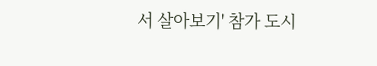서 살아보기' 참가 도시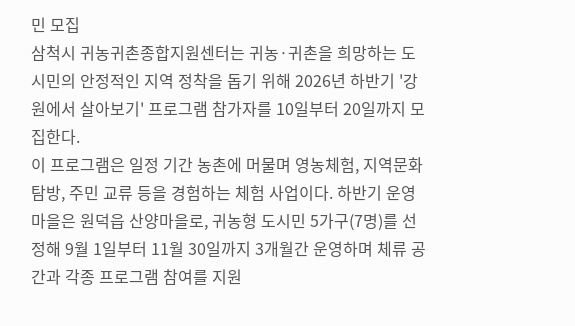민 모집
삼척시 귀농귀촌종합지원센터는 귀농·귀촌을 희망하는 도시민의 안정적인 지역 정착을 돕기 위해 2026년 하반기 '강원에서 살아보기' 프로그램 참가자를 10일부터 20일까지 모집한다.
이 프로그램은 일정 기간 농촌에 머물며 영농체험, 지역문화 탐방, 주민 교류 등을 경험하는 체험 사업이다. 하반기 운영 마을은 원덕읍 산양마을로, 귀농형 도시민 5가구(7명)를 선정해 9월 1일부터 11월 30일까지 3개월간 운영하며 체류 공간과 각종 프로그램 참여를 지원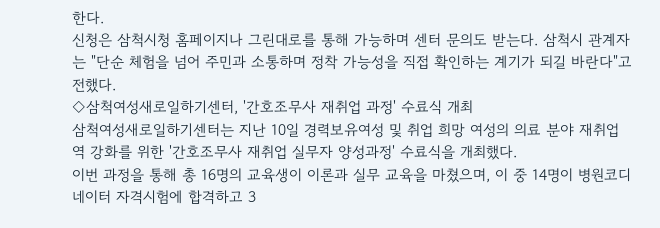한다.
신청은 삼척시청 홈페이지나 그린대로를 통해 가능하며 센터 문의도 받는다. 삼척시 관계자는 "단순 체험을 넘어 주민과 소통하며 정착 가능성을 직접 확인하는 계기가 되길 바란다"고 전했다.
◇삼척여성새로일하기센터, '간호조무사 재취업 과정' 수료식 개최
삼척여성새로일하기센터는 지난 10일 경력보유여성 및 취업 희망 여성의 의료 분야 재취업 역 강화를 위한 '간호조무사 재취업 실무자 양성과정' 수료식을 개최했다.
이번 과정을 통해 총 16명의 교육생이 이론과 실무 교육을 마쳤으며, 이 중 14명이 병원코디네이터 자격시험에 합격하고 3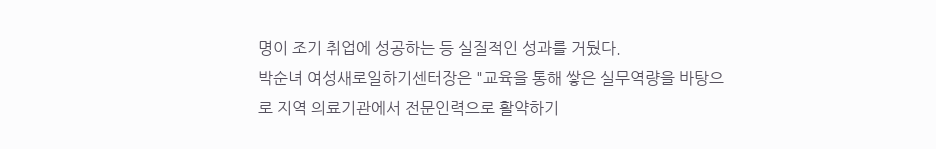명이 조기 취업에 성공하는 등 실질적인 성과를 거뒀다.
박순녀 여성새로일하기센터장은 "교육을 통해 쌓은 실무역량을 바탕으로 지역 의료기관에서 전문인력으로 활약하기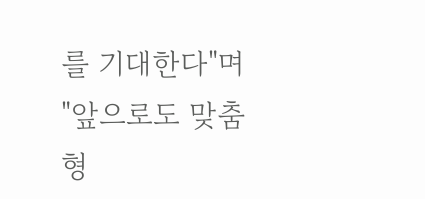를 기대한다"며 "앞으로도 맞춤형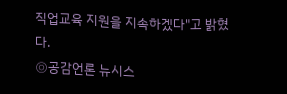직업교육 지원을 지속하겠다"고 밝혔다.
◎공감언론 뉴시스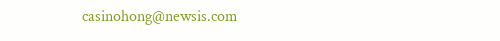casinohong@newsis.com